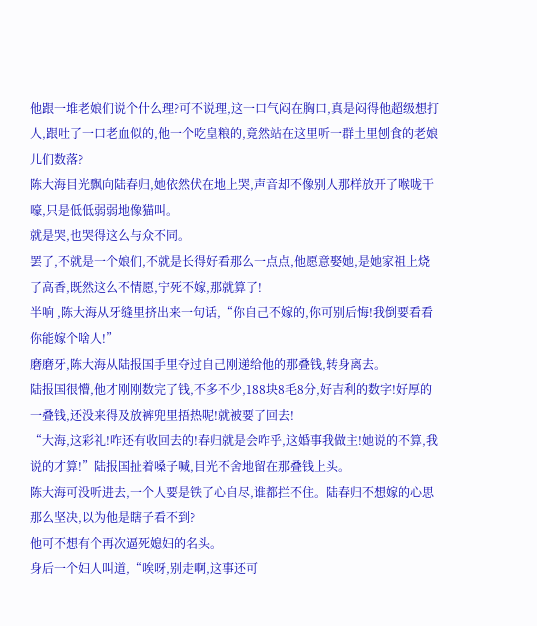他跟一堆老娘们说个什么理?可不说理,这一口气闷在胸口,真是闷得他超级想打人,跟吐了一口老血似的,他一个吃皇粮的,竟然站在这里听一群土里刨食的老娘儿们数落?
陈大海目光飘向陆春归,她依然伏在地上哭,声音却不像别人那样放开了喉咙干嚎,只是低低弱弱地像猫叫。
就是哭,也哭得这么与众不同。
罢了,不就是一个娘们,不就是长得好看那么一点点,他愿意娶她,是她家祖上烧了高香,既然这么不情愿,宁死不嫁,那就算了!
半响 ,陈大海从牙缝里挤出来一句话,“你自己不嫁的,你可别后悔!我倒要看看你能嫁个啥人!”
磨磨牙,陈大海从陆报国手里夺过自己刚递给他的那叠钱,转身离去。
陆报国很懵,他才刚刚数完了钱,不多不少,188块8毛8分,好吉利的数字!好厚的一叠钱,还没来得及放裤兜里捂热呢!就被要了回去!
“大海,这彩礼!咋还有收回去的!春归就是会咋乎,这婚事我做主!她说的不算,我说的才算!”陆报国扯着嗓子喊,目光不舍地留在那叠钱上头。
陈大海可没听进去,一个人要是铁了心自尽,谁都拦不住。陆春归不想嫁的心思那么坚决,以为他是瞎子看不到?
他可不想有个再次逼死媳妇的名头。
身后一个妇人叫道,“唉呀,别走啊,这事还可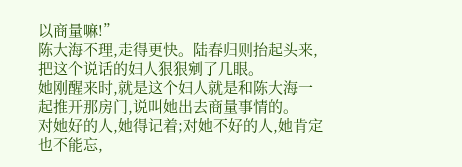以商量嘛!”
陈大海不理,走得更快。陆春归则抬起头来,把这个说话的妇人狠狠剜了几眼。
她刚醒来时,就是这个妇人就是和陈大海一起推开那房门,说叫她出去商量事情的。
对她好的人,她得记着;对她不好的人,她肯定也不能忘,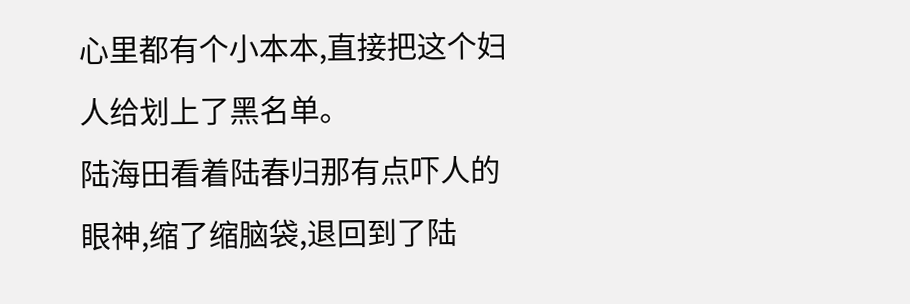心里都有个小本本,直接把这个妇人给划上了黑名单。
陆海田看着陆春归那有点吓人的眼神,缩了缩脑袋,退回到了陆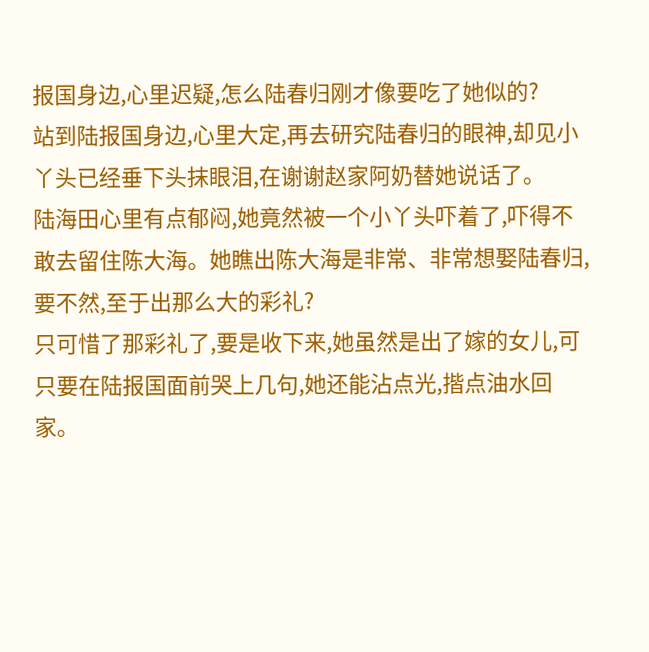报国身边,心里迟疑,怎么陆春归刚才像要吃了她似的?
站到陆报国身边,心里大定,再去研究陆春归的眼神,却见小丫头已经垂下头抹眼泪,在谢谢赵家阿奶替她说话了。
陆海田心里有点郁闷,她竟然被一个小丫头吓着了,吓得不敢去留住陈大海。她瞧出陈大海是非常、非常想娶陆春归,要不然,至于出那么大的彩礼?
只可惜了那彩礼了,要是收下来,她虽然是出了嫁的女儿,可只要在陆报国面前哭上几句,她还能沾点光,揩点油水回家。